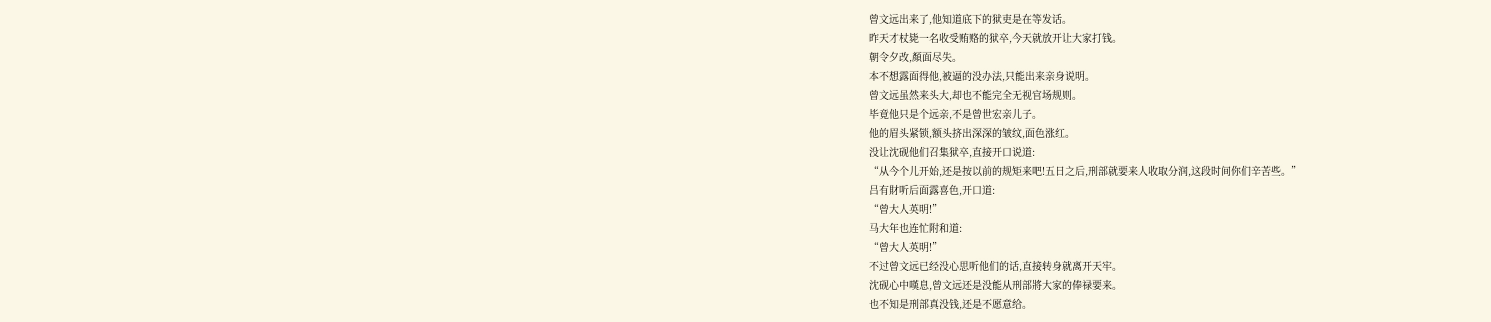曾文远出来了,他知道底下的狱吏是在等发话。
昨天才杖毙一名收受贿赂的狱卒,今天就放开让大家打钱。
朝令夕改,顏面尽失。
本不想露面得他,被逼的没办法,只能出来亲身说明。
曾文远虽然来头大,却也不能完全无视官场规则。
毕竟他只是个远亲,不是曾世宏亲儿子。
他的眉头紧锁,额头挤出深深的皱纹,面色涨红。
没让沈砚他们召集狱卒,直接开口说道:
“从今个儿开始,还是按以前的规矩来吧!五日之后,刑部就要来人收取分润,这段时间你们辛苦些。”
吕有財听后面露喜色,开口道:
“曾大人英明!”
马大年也连忙附和道:
“曾大人英明!”
不过曾文远已经没心思听他们的话,直接转身就离开天牢。
沈砚心中嘆息,曾文远还是没能从刑部將大家的俸禄要来。
也不知是刑部真没钱,还是不愿意给。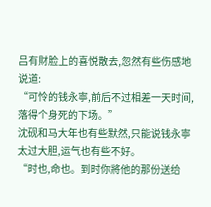吕有財脸上的喜悦散去,忽然有些伤感地说道:
“可怜的钱永寧,前后不过相差一天时间,落得个身死的下场。”
沈砚和马大年也有些默然,只能说钱永寧太过大胆,运气也有些不好。
“时也,命也。到时你將他的那份送给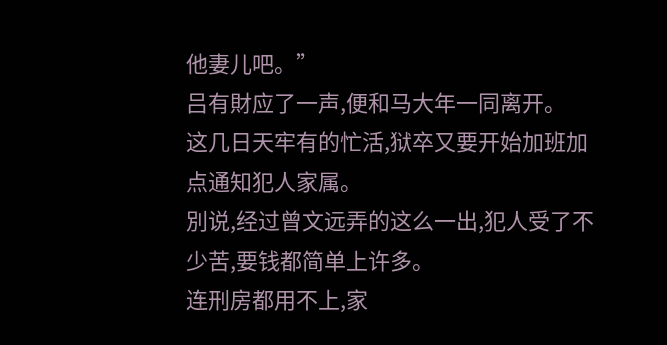他妻儿吧。”
吕有財应了一声,便和马大年一同离开。
这几日天牢有的忙活,狱卒又要开始加班加点通知犯人家属。
別说,经过曾文远弄的这么一出,犯人受了不少苦,要钱都简单上许多。
连刑房都用不上,家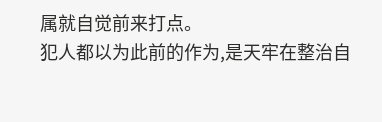属就自觉前来打点。
犯人都以为此前的作为,是天牢在整治自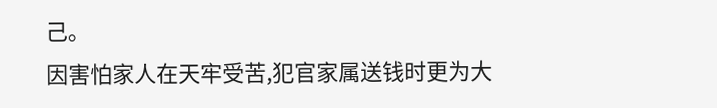己。
因害怕家人在天牢受苦,犯官家属送钱时更为大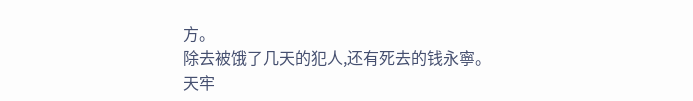方。
除去被饿了几天的犯人,还有死去的钱永寧。
天牢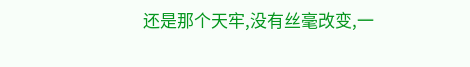还是那个天牢,没有丝毫改变,一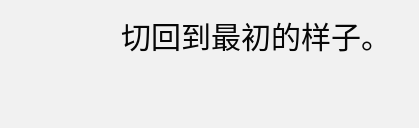切回到最初的样子。